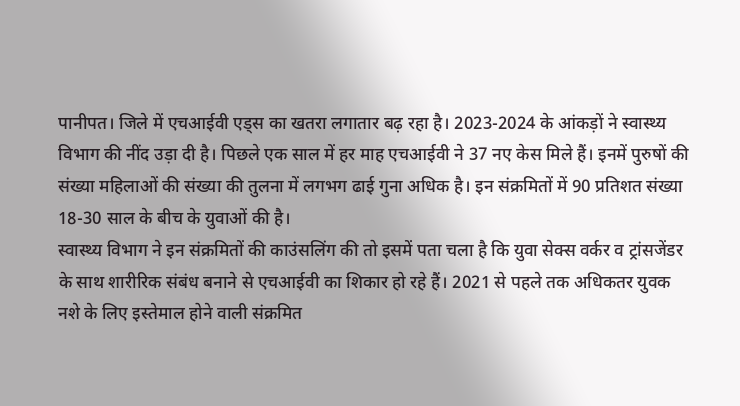पानीपत। जिले में एचआईवी एड्स का खतरा लगातार बढ़ रहा है। 2023-2024 के आंकड़ों ने स्वास्थ्य विभाग की नींद उड़ा दी है। पिछले एक साल में हर माह एचआईवी ने 37 नए केस मिले हैं। इनमें पुरुषों की संख्या महिलाओं की संख्या की तुलना में लगभग ढाई गुना अधिक है। इन संक्रमितों में 90 प्रतिशत संख्या 18-30 साल के बीच के युवाओं की है।
स्वास्थ्य विभाग ने इन संक्रमितों की काउंसलिंग की तो इसमें पता चला है कि युवा सेक्स वर्कर व ट्रांसजेंडर के साथ शारीरिक संबंध बनाने से एचआईवी का शिकार हो रहे हैं। 2021 से पहले तक अधिकतर युवक नशे के लिए इस्तेमाल होने वाली संक्रमित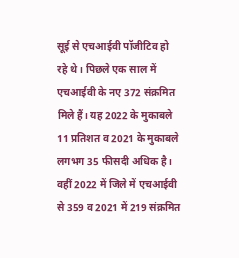सूई से एचआईवी पॉजीटिव हो रहे थे। पिछले एक साल में एचआईवी के नए 372 संक्रमित मिले हैं। यह 2022 के मुकाबले 11 प्रतिशत व 2021 के मुकाबले लगभग 35 फीसदी अधिक है।
वहीं 2022 में जिले में एचआईवी से 359 व 2021 में 219 संक्रमित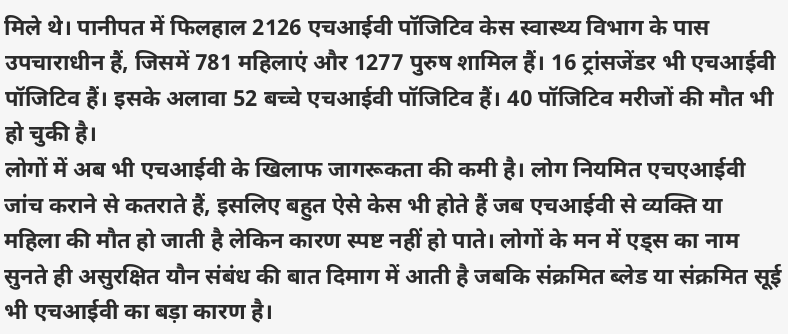मिले थे। पानीपत में फिलहाल 2126 एचआईवी पॉजिटिव केस स्वास्थ्य विभाग के पास उपचाराधीन हैं, जिसमें 781 महिलाएं और 1277 पुरुष शामिल हैं। 16 ट्रांसजेंडर भी एचआईवी पॉजिटिव हैं। इसके अलावा 52 बच्चे एचआईवी पॉजिटिव हैं। 40 पॉजिटिव मरीजों की मौत भी हो चुकी है।
लोगों में अब भी एचआईवी के खिलाफ जागरूकता की कमी है। लोग नियमित एचएआईवी जांच कराने से कतराते हैं, इसलिए बहुत ऐसे केस भी होते हैं जब एचआईवी से व्यक्ति या महिला की मौत हो जाती है लेकिन कारण स्पष्ट नहीं हो पाते। लोगों के मन में एड्स का नाम सुनते ही असुरक्षित यौन संबंध की बात दिमाग में आती है जबकि संक्रमित ब्लेड या संक्रमित सूई भी एचआईवी का बड़ा कारण है।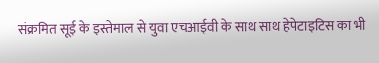संक्रमित सूई के इस्तेमाल से युवा एचआईवी के साथ साथ हेपेटाइटिस का भी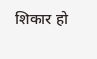शिकार हो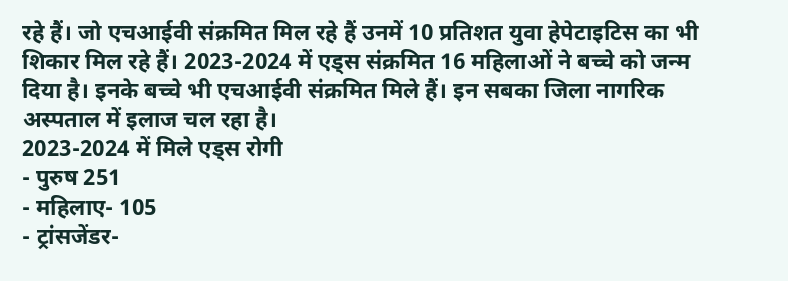रहे हैं। जो एचआईवी संक्रमित मिल रहे हैं उनमें 10 प्रतिशत युवा हेपेटाइटिस का भी शिकार मिल रहे हैं। 2023-2024 में एड्स संक्रमित 16 महिलाओं ने बच्चे को जन्म दिया है। इनके बच्चे भी एचआईवी संक्रमित मिले हैं। इन सबका जिला नागरिक अस्पताल में इलाज चल रहा है।
2023-2024 में मिले एड्स रोगी
- पुरुष 251
- महिलाए- 105
- ट्रांसजेंडर-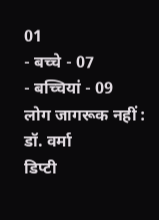01
- बच्चे - 07
- बच्चियां - 09
लोग जागरूक नहीं : डॉ. वर्मा
डिप्टी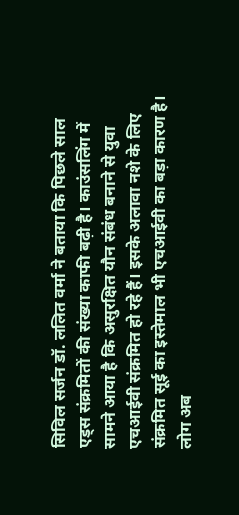सिविल सर्जन डॉ. ललित वर्मा ने बताया कि पिछले साल एड्स संक्रमितों की संख्या काफी बढ़ी है। काउंसलिंग में सामने आया है कि असुरक्षित यौन संबंध बनाने से युवा एचआईवी संक्रमित हो रहे हैं। इसके अलावा नशे के लिए संक्रमित सूई का इस्तेमाल भी एचआईवी का बड़ा कारण है। लोग अब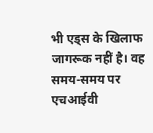भी एड्स के खिलाफ जागरूक नहीं है। वह समय-समय पर एचआईवी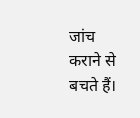जांच कराने से बचते हैं।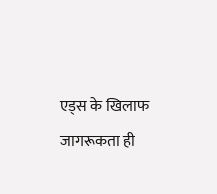एड्स के खिलाफ जागरूकता ही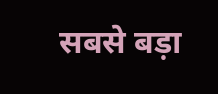सबसे बड़ा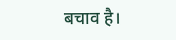बचाव है।